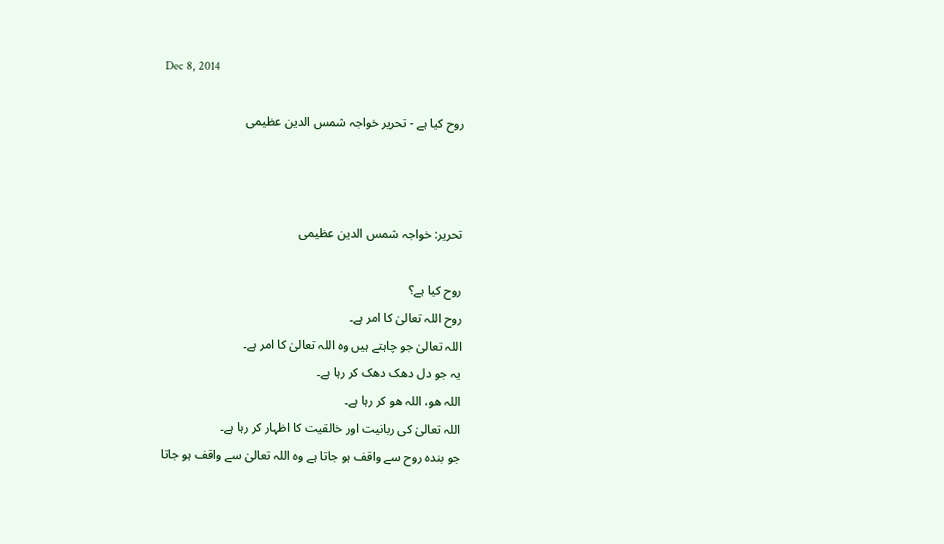Dec 8, 2014

روح کیا ہے - تحریر خواجہ شمس الدین عظیمی



تحریر: خواجہ شمس الدین عظیمی

روح کیا ہے؟
روح اللہ تعالیٰ کا امر ہے۔
اللہ تعالیٰ جو چاہتے ہیں وہ اللہ تعالیٰ کا امر ہے۔
یہ جو دل دھک دھک کر رہا ہے۔
اللہ ھو، اللہ ھو کر رہا ہے۔
اللہ تعالیٰ کی ربانیت اور خالقیت کا اظہار کر رہا ہے۔
جو بندہ روح سے واقف ہو جاتا ہے وہ اللہ تعالیٰ سے واقف ہو جاتا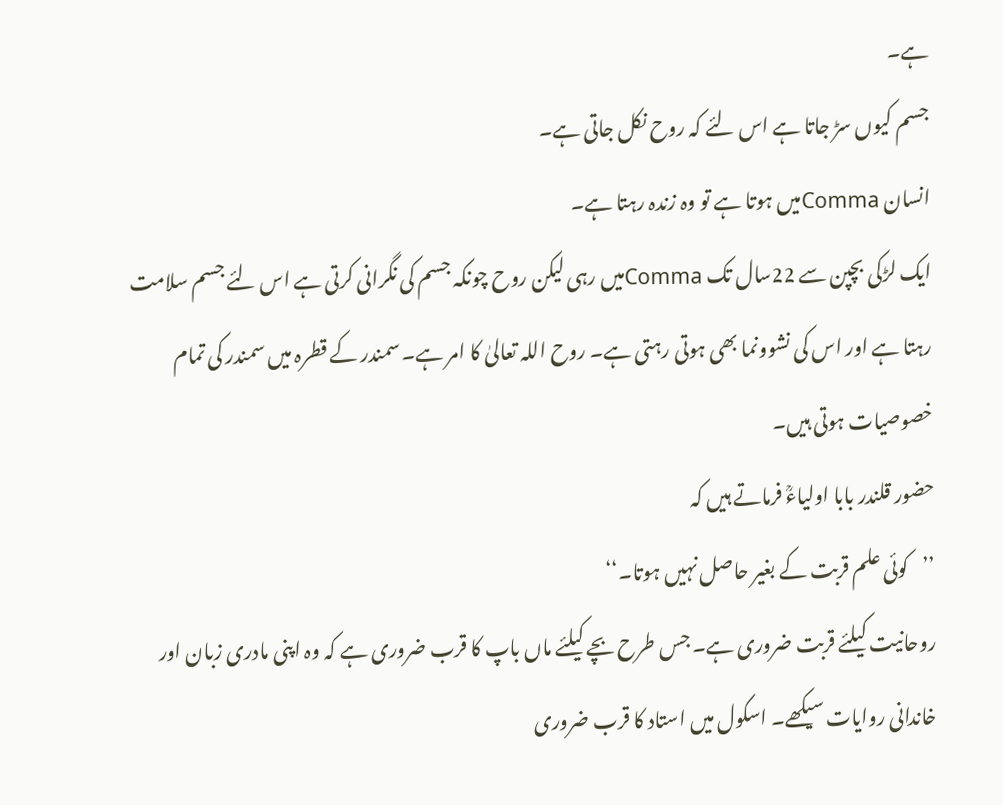ہے۔
جسم کیوں سڑ جاتا ہے اس لئے کہ روح نکل جاتی ہے۔
انسان Commaمیں ہوتا ہے تو وہ زندہ رہتا ہے۔
ایک لڑکی بچپن سے 22سال تک Commaمیں رہی لیکن روح چونکہ جسم کی نگرانی کرتی ہے اس لئے جسم سلامت رہتا ہے اور اس کی نشوونما بھی ہوتی رہتی ہے۔ روح اللہ تعالیٰ کا امر ہے۔ سمندر کے قطرہ میں سمندر کی تمام خصوصیات ہوتی ہیں۔
حضور قلندر بابا اولیاءؒ فرماتے ہیں کہ
’’کوئی علم قربت کے بغیر حاصل نہیں ہوتا۔‘‘
روحانیت کیلئے قربت ضروری ہے۔ جس طرح بچے کیلئے ماں باپ کا قرب ضروری ہے کہ وہ اپنی مادری زبان اور خاندانی روایات سیکھے۔ اسکول میں استاد کا قرب ضروری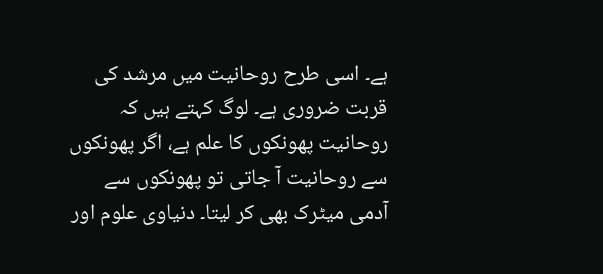ہے۔ اسی طرح روحانیت میں مرشد کی قربت ضروری ہے۔ لوگ کہتے ہیں کہ روحانیت پھونکوں کا علم ہے، اگر پھونکوں سے روحانیت آ جاتی تو پھونکوں سے آدمی میٹرک بھی کر لیتا۔ دنیاوی علوم اور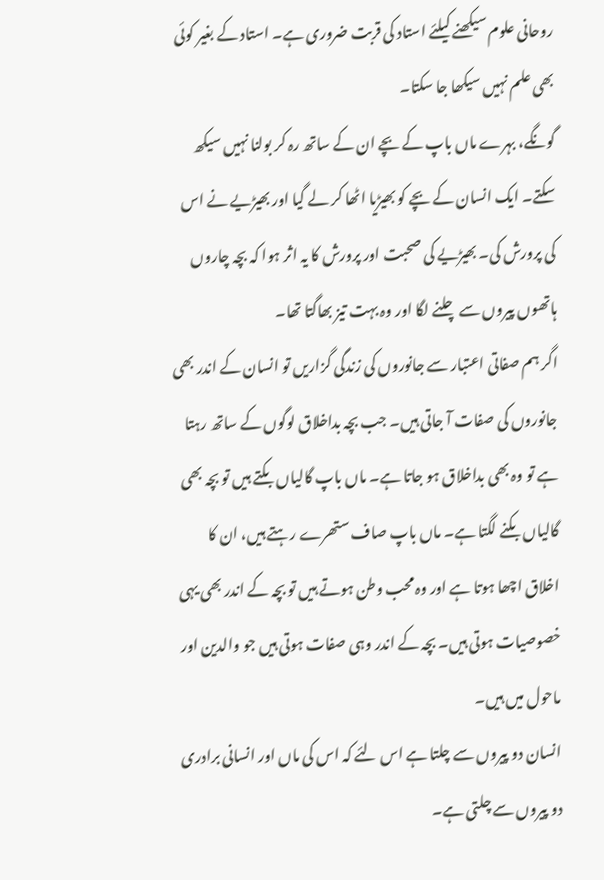روحانی علوم سیکھنے کیلئے استاد کی قربت ضروری ہے۔ استاد کے بغیر کوئی بھی علم نہیں سیکھا جا سکتا۔
گونگے، بہرے ماں باپ کے بچے ان کے ساتھ رہ کر بولنا نہیں سیکھ سکتے۔ ایک انسان کے بچے کو بھیڑیا اٹھا کر لے گیا اور بھیڑیے نے اس کی پرورش کی۔ بھیڑیے کی صحبت اور پرورش کا یہ اثر ہوا کہ بچہ چاروں ہاتھوں پیروں سے چلنے لگا اور وہ بہت تیز بھاگتا تھا۔
اگر ہم صفاتی اعتبار سے جانوروں کی زندگی گزاریں تو انسان کے اندر بھی جانوروں کی صفات آ جاتی ہیں۔ جب بچہ بداخلاق لوگوں کے ساتھ رہتا ہے تو وہ بھی بداخلاق ہو جاتا ہے۔ ماں باپ گالیاں بکتے ہیں تو بچہ بھی گالیاں بکنے لگتا ہے۔ ماں باپ صاف ستھرے رہتے ہیں، ان کا اخلاق اچھا ہوتا ہے اور وہ محب وطن ہوتے ہیں تو بچہ کے اندر بھی یہی خصوصیات ہوتی ہیں۔ بچہ کے اندر وہی صفات ہوتی ہیں جو والدین اور ماحول میں ہیں۔
انسان دو پیروں سے چلتا ہے اس لئے کہ اس کی ماں اور انسانی برادری دو پیروں سے چلتی ہے۔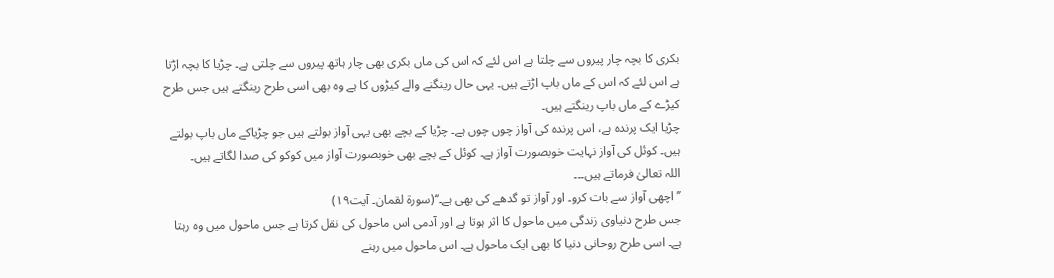بکری کا بچہ چار پیروں سے چلتا ہے اس لئے کہ اس کی ماں بکری بھی چار ہاتھ پیروں سے چلتی ہے۔ چڑیا کا بچہ اڑتا ہے اس لئے کہ اس کے ماں باپ اڑتے ہیں۔ یہی حال رینگنے والے کیڑوں کا ہے وہ بھی اسی طرح رینگتے ہیں جس طرح کیڑے کے ماں باپ رینگتے ہیں۔
چڑیا ایک پرندہ ہے، اس پرندہ کی آواز چوں چوں ہے۔ چڑیا کے بچے بھی یہی آواز بولتے ہیں جو چڑیاکے ماں باپ بولتے ہیں۔ کوئل کی آواز نہایت خوبصورت آواز ہے۔ کوئل کے بچے بھی خوبصورت آواز میں کوکو کی صدا لگاتے ہیں۔
اللہ تعالیٰ فرماتے ہیں۔۔۔
’’اچھی آواز سے بات کرو۔ اور آواز تو گدھے کی بھی ہے۔‘‘(سورۃ لقمان۔ آیت۱۹)
جس طرح دنیاوی زندگی میں ماحول کا اثر ہوتا ہے اور آدمی اس ماحول کی نقل کرتا ہے جس ماحول میں وہ رہتا ہے۔ اسی طرح روحانی دنیا کا بھی ایک ماحول ہے۔ اس ماحول میں رہنے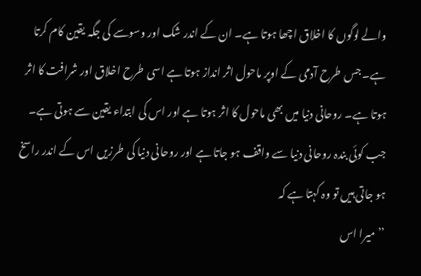والے لوگوں کا اخلاق اچھا ہوتا ہے۔ ان کے اندر شک اور وسوسے کی جگہ یقین کام کرتا ہے۔ جس طرح آدمی کے اوپر ماحول اثر انداز ہوتا ہے اسی طرح اخلاق اور شرافت کا اثر ہوتا ہے۔ روحانی دنیا میں بھی ماحول کا اثر ہوتا ہے اور اس کی ابتداء یقین سے ہوتی ہے۔ جب کوئی بندہ روحانی دنیا سے واقف ہو جاتا ہے اور روحانی دنیا کی طرزیں اس کے اندر راسخ ہو جاتی ہیں تو وہ کہتا ہے کہ
’’میرا اس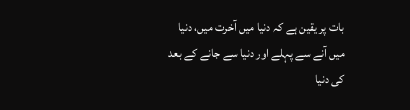بات پر یقین ہے کہ دنیا میں آخرت میں، دنیا میں آنے سے پہلے اور دنیا سے جانے کے بعد کی دنیا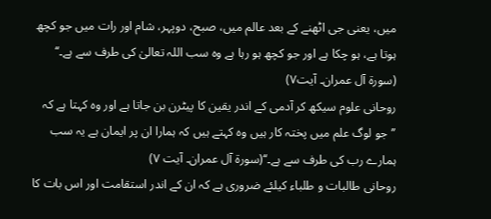میں، یعنی جی اٹھنے کے بعد عالم میں، صبح، دوپہر، شام اور رات میں جو کچھ ہوتا ہے، ہو چکا ہے اور جو کچھ ہو رہا ہے وہ سب اللہ تعالیٰ کی طرف سے ہے۔‘‘
(سورۃ آل عمران۔ آیت۷)
روحانی علوم سیکھ کر آدمی کے اندر یقین کا پیٹرن بن جاتا ہے اور وہ کہتا ہے کہ
’’جو لوگ علم میں پختہ کار ہیں وہ کہتے ہیں کہ ہمارا ان پر ایمان ہے یہ سب ہمارے رب کی طرف سے ہے۔‘‘(سورۃ آل عمران۔ آیت ۷)
روحانی طالبات و طلباء کیلئے ضروری ہے کہ ان کے اندر استقامت اور اس بات کا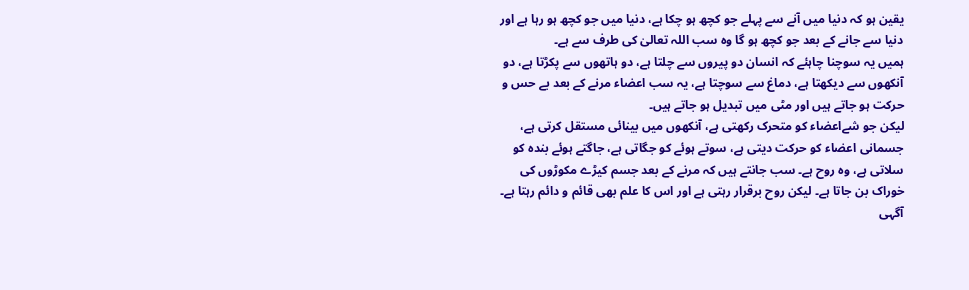یقین ہو کہ دنیا میں آنے سے پہلے جو کچھ ہو چکا ہے، دنیا میں جو کچھ ہو رہا ہے اور دنیا سے جانے کے بعد جو کچھ ہو گا وہ سب اللہ تعالیٰ کی طرف سے ہے۔
ہمیں یہ سوچنا چاہئے کہ انسان دو پیروں سے چلتا ہے، دو ہاتھوں سے پکڑتا ہے، دو آنکھوں سے دیکھتا ہے، دماغ سے سوچتا ہے، یہ سب اعضاء مرنے کے بعد بے حس و حرکت ہو جاتے ہیں اور مٹی میں تبدیل ہو جاتے ہیں۔
لیکن جو شےاعضاء کو متحرک رکھتی ہے، آنکھوں میں بینائی مستقل کرتی ہے، جسمانی اعضاء کو حرکت دیتی ہے، سوتے ہوئے کو جگاتی ہے، جاگتے ہوئے بندہ کو سلاتی ہے، وہ روح ہے۔ سب جانتے ہیں کہ مرنے کے بعد جسم کیڑے مکوڑوں کی خوراک بن جاتا ہے۔ لیکن روح برقرار رہتی ہے اور اس کا علم بھی قائم و دائم رہتا ہے۔
آگہی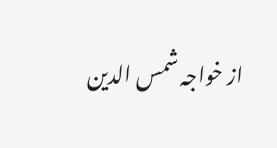از خواجہ شمس الدین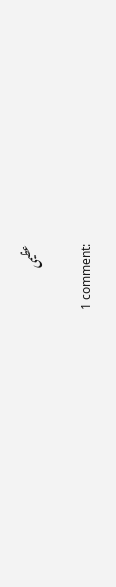عظیمی

1 comment: